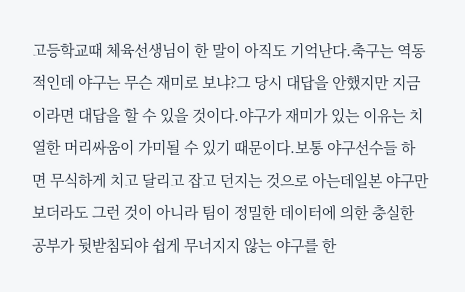고등학교때 체육선생님이 한 말이 아직도 기억난다.축구는 역동적인데 야구는 무슨 재미로 보냐?그 당시 대답을 안했지만 지금이라면 대답을 할 수 있을 것이다.야구가 재미가 있는 이유는 치열한 머리싸움이 가미될 수 있기 때문이다.보통 야구선수들 하면 무식하게 치고 달리고 잡고 던지는 것으로 아는데일본 야구만 보더라도 그런 것이 아니라 팀이 정밀한 데이터에 의한 충실한 공부가 뒷받침되야 쉽게 무너지지 않는 야구를 한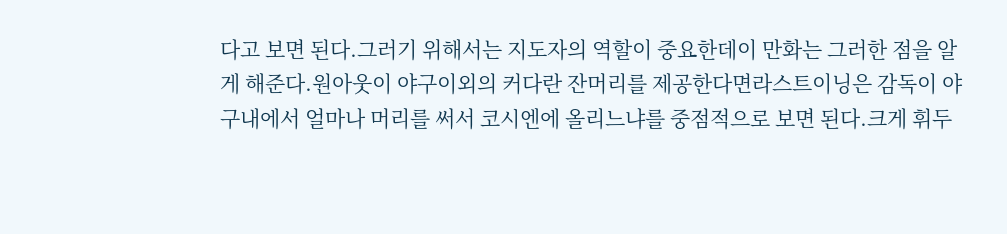다고 보면 된다.그러기 위해서는 지도자의 역할이 중요한데이 만화는 그러한 점을 알게 해준다.원아웃이 야구이외의 커다란 잔머리를 제공한다면라스트이닝은 감독이 야구내에서 얼마나 머리를 써서 코시엔에 올리느냐를 중점적으로 보면 된다.크게 휘두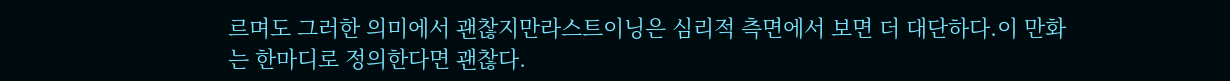르며도 그러한 의미에서 괜찮지만라스트이닝은 심리적 측면에서 보면 더 대단하다.이 만화는 한마디로 정의한다면 괜찮다.